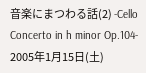音楽にまつわる話(2) -Cello Concerto in h minor Op.104-
2005年1月15日(土)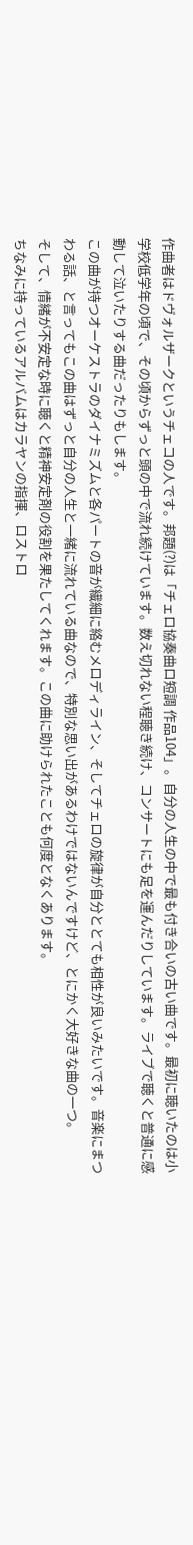作曲者はドヴォルザークというチェコの人です。邦題(?)は「チェロ協奏曲ロ短調 作品104」。自分の人生の中で最も付き合いの古い曲です。最初に聴いたのは小学校低学年の頃で、その頃からずっと頭の中で流れ続けています。数え切れない程聴き続け、コンサートにも足を運んだりしています。ライブで聴くと普通に感動して泣いたりする曲だったりもします。
この曲が持つオーケストラのダイナミズムと各パートの音が繊細に絡むメロディライン、そしてチェロの旋律が自分ととても相性が良いみたいです。音楽にまつわる話、と言ってもこの曲はずっと自分の人生と一緒に流れている曲なので、特別な思い出があるわけではないんですけど、とにかく大好きな曲の一つ。
そして、情緒が不安定な時に聴くと精神安定剤の役割を果たしてくれます。この曲に助けられたことも何度となくあります。
ちなみに持っているアルバムはカラヤンの指揮、ロストロ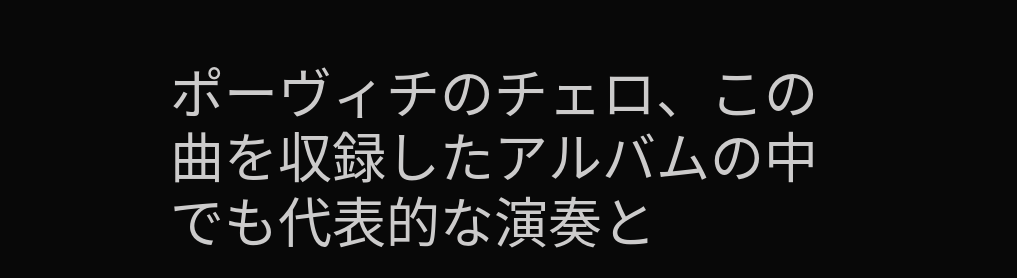ポーヴィチのチェロ、この曲を収録したアルバムの中でも代表的な演奏と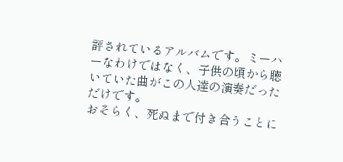評されているアルバムです。ミーハーなわけではなく、子供の頃から聴いていた曲がこの人達の演奏だっただけです。
おそらく、死ぬまで付き合うことに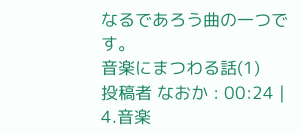なるであろう曲の一つです。
音楽にまつわる話(1)
投稿者 なおか : 00:24 | 4.音楽